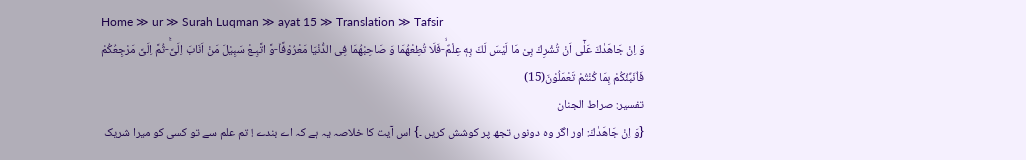Home ≫ ur ≫ Surah Luqman ≫ ayat 15 ≫ Translation ≫ Tafsir
وَ اِنْ جَاهَدٰكَ عَلٰۤى اَنْ تُشْرِكَ بِیْ مَا لَیْسَ لَكَ بِهٖ عِلْمٌۙ-فَلَا تُطِعْهُمَا وَ صَاحِبْهُمَا فِی الدُّنْیَا مَعْرُوْفًا٘-وَّ اتَّبِـعْ سَبِیْلَ مَنْ اَنَابَ اِلَیَّۚ-ثُمَّ اِلَیَّ مَرْجِعُكُمْ فَاُنَبِّئُكُمْ بِمَا كُنْتُمْ تَعْمَلُوْنَ(15)
تفسیر: صراط الجنان
{وَ اِنْ جَاهَدٰكَ: اور اگر وہ دونوں تجھ پر کوشش کریں ۔} اس آیت کا خلاصہ یہ ہے کہ اے بندے ! تم علم سے تو کسی کو میرا شریک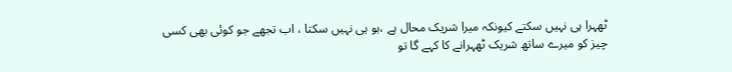ٹھہرا ہی نہیں سکتے کیونکہ میرا شریک محال ہے ،ہو ہی نہیں سکتا ، اب تجھے جو کوئی بھی کسی چیز کو میرے ساتھ شریک ٹھہرانے کا کہے گا تو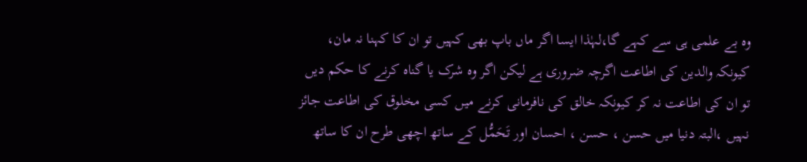وہ بے علمی ہی سے کہے گا،لہٰذا ایسا اگر ماں باپ بھی کہیں تو ان کا کہنا نہ مان، کیونکہ والدین کی اطاعت اگرچہ ضروری ہے لیکن اگر وہ شرک یا گناہ کرنے کا حکم دیں تو ان کی اطاعت نہ کر کیونکہ خالق کی نافرمانی کرنے میں کسی مخلوق کی اطاعت جائز نہیں ،البتہ دنیا میں حسن ، حسن ، احسان اور تَحَمُّل کے ساتھ اچھی طرح ان کا ساتھ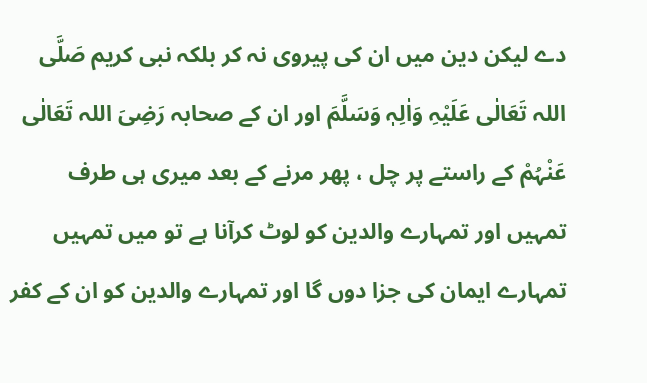دے لیکن دین میں ان کی پیروی نہ کر بلکہ نبی کریم صَلَّی اللہ تَعَالٰی عَلَیْہِ وَاٰلِہٖ وَسَلَّمَ اور ان کے صحابہ رَضِیَ اللہ تَعَالٰی عَنْہُمْ کے راستے پر چل ، پھر مرنے کے بعد میری ہی طرف تمہیں اور تمہارے والدین کو لوٹ کرآنا ہے تو میں تمہیں تمہارے ایمان کی جزا دوں گا اور تمہارے والدین کو ان کے کفر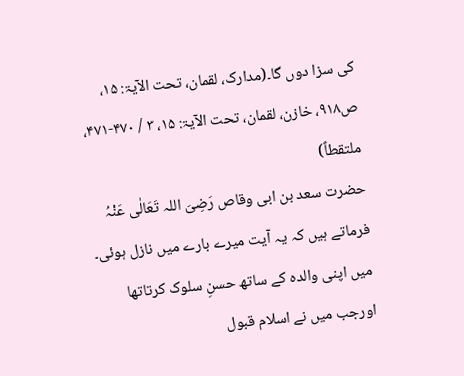کی سزا دوں گا۔(مدارک، لقمان، تحت الآیۃ: ۱۵، ص۹۱۸، خازن، لقمان، تحت الآیۃ: ۱۵، ۳ / ۴۷۰-۴۷۱، ملتقطاً)
حضرت سعد بن ابی وقاص رَضِیَ اللہ تَعَالٰی عَنْہُ فرماتے ہیں کہ یہ آیت میرے بارے میں نازل ہوئی۔ میں اپنی والدہ کے ساتھ حسنِ سلوک کرتاتھا اورجب میں نے اسلام قبول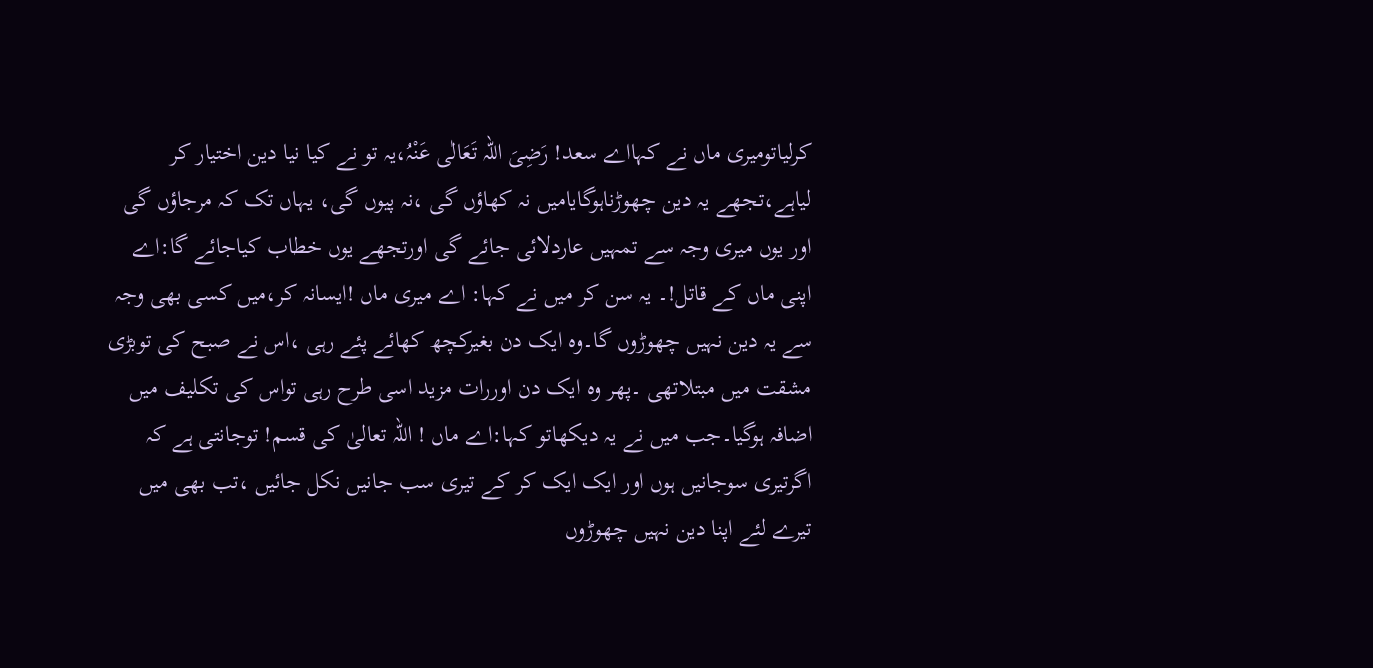کرلیاتومیری ماں نے کہااے سعد! رَضِیَ اللہ تَعَالٰی عَنْہُ،یہ تو نے کیا نیا دین اختیار کر لیاہے،تجھے یہ دین چھوڑناہوگایامیں نہ کھاؤں گی ،نہ پیوں گی، یہاں تک کہ مرجاؤں گی اور یوں میری وجہ سے تمہیں عاردلائی جائے گی اورتجھے یوں خطاب کیاجائے گا:اے اپنی ماں کے قاتل!۔ یہ سن کر میں نے کہا: اے میری ماں !ایسانہ کر،میں کسی بھی وجہ سے یہ دین نہیں چھوڑوں گا۔وہ ایک دن بغیرکچھ کھائے پئے رہی ،اس نے صبح کی توبڑی مشقت میں مبتلاتھی ۔پھر وہ ایک دن اوررات مزید اسی طرح رہی تواس کی تکلیف میں اضافہ ہوگیا۔جب میں نے یہ دیکھاتو کہا:اے ماں ! اللہ تعالیٰ کی قسم! توجانتی ہے کہ اگرتیری سوجانیں ہوں اور ایک ایک کر کے تیری سب جانیں نکل جائیں ،تب بھی میں تیرے لئے اپنا دین نہیں چھوڑوں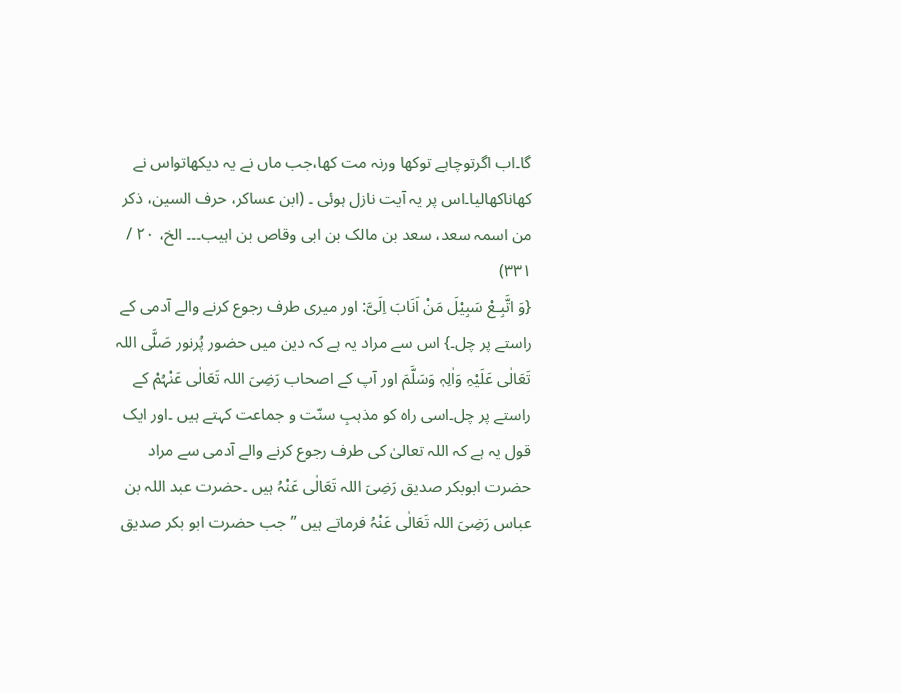گا۔اب اگرتوچاہے توکھا ورنہ مت کھا،جب ماں نے یہ دیکھاتواس نے کھاناکھالیا۔اس پر یہ آیت نازل ہوئی ۔ (ابن عساکر، حرف السین، ذکر من اسمہ سعد، سعد بن مالک بن ابی وقاص بن اہیب۔۔۔ الخ، ۲۰ / ۳۳۱)
{وَ اتَّبِـعْ سَبِیْلَ مَنْ اَنَابَ اِلَیَّ: اور میری طرف رجوع کرنے والے آدمی کے راستے پر چل۔} اس سے مراد یہ ہے کہ دین میں حضور پُرنور صَلَّی اللہ تَعَالٰی عَلَیْہِ وَاٰلِہٖ وَسَلَّمَ اور آپ کے اصحاب رَضِیَ اللہ تَعَالٰی عَنْہُمْ کے راستے پر چل۔اسی راہ کو مذہبِ سنّت و جماعت کہتے ہیں ۔اور ایک قول یہ ہے کہ اللہ تعالیٰ کی طرف رجوع کرنے والے آدمی سے مراد حضرت ابوبکر صدیق رَضِیَ اللہ تَعَالٰی عَنْہُ ہیں ۔حضرت عبد اللہ بن عباس رَضِیَ اللہ تَعَالٰی عَنْہُ فرماتے ہیں ’’ جب حضرت ابو بکر صدیق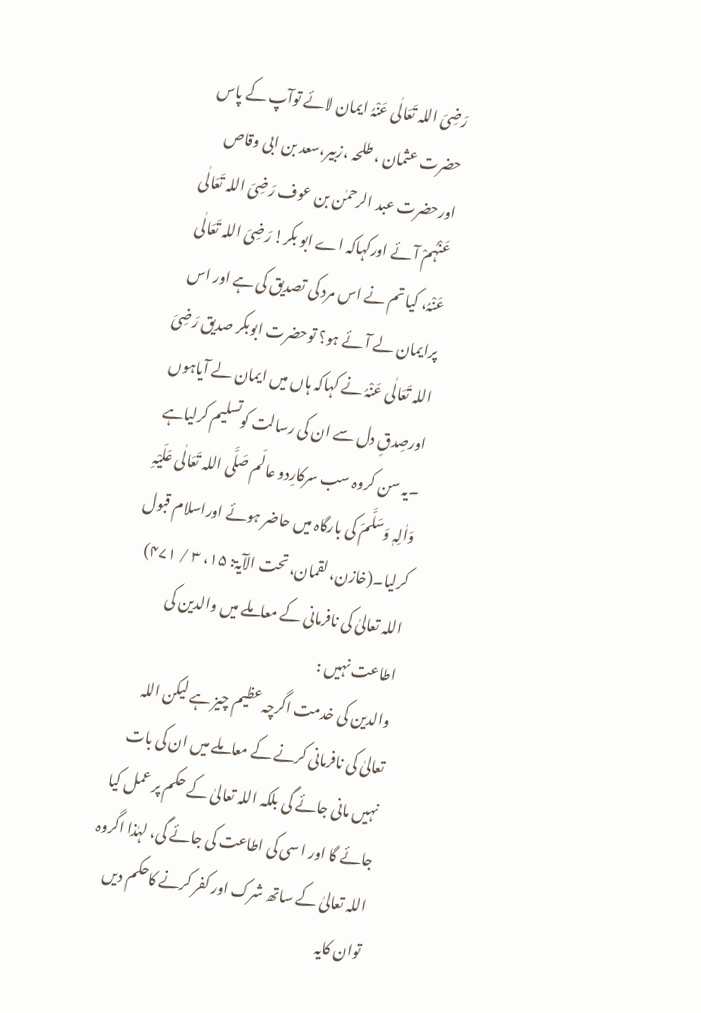رَضِیَ اللہ تَعَالٰی عَنْہُ ایمان لائے توآپ کے پاس حضرت عثمان ، طلحہ ،زبیر،سعد بن ابی وقاص اورحضرت عبد الرحمٰن بن عوف رَضِیَ اللہ تَعَالٰی عَنْہُمْ آئے اورکہاکہ اے ابو بکر! رَضِیَ اللہ تَعَالٰی عَنْہُ، کیا تم نے اس مرد کی تصدیق کی ہے اور اس پرایمان لے آئے ہو؟ توحضرت ابوبکر صدیق رَضِیَ اللہ تَعَالٰی عَنْہُ نے کہاکہ ہاں میں ایمان لے آیاہوں اورصِدقِ دل سے ان کی رسالت کوتسلیم کرلیاہے ۔یہ سن کروہ سب سرکارِدو عالَم صَلَّی اللہ تَعَالٰی عَلَیْہِ وَاٰلِہٖ وَسَلَّمَ کی بارگاہ میں حاضر ہوئے اوراسلام قبول کرلیا۔(خازن، لقمان، تحت الآیۃ: ۱۵، ۳ / ۴۷۱)
اللہ تعالیٰ کی نافرمانی کے معاملے میں والدین کی اطاعت نہیں :
والدین کی خدمت اگرچہ عظیم چیز ہے لیکن اللہ تعالیٰ کی نافرمانی کرنے کے معاملے میں ان کی بات نہیں مانی جائے گی بلکہ اللہ تعالیٰ کے حکم پر عمل کیا جائے گا اور ا سی کی اطاعت کی جائے گی، لہٰذا اگروہ اللہ تعالیٰ کے ساتھ شرک اور کفر کرنے کاحکم دیں توان کایہ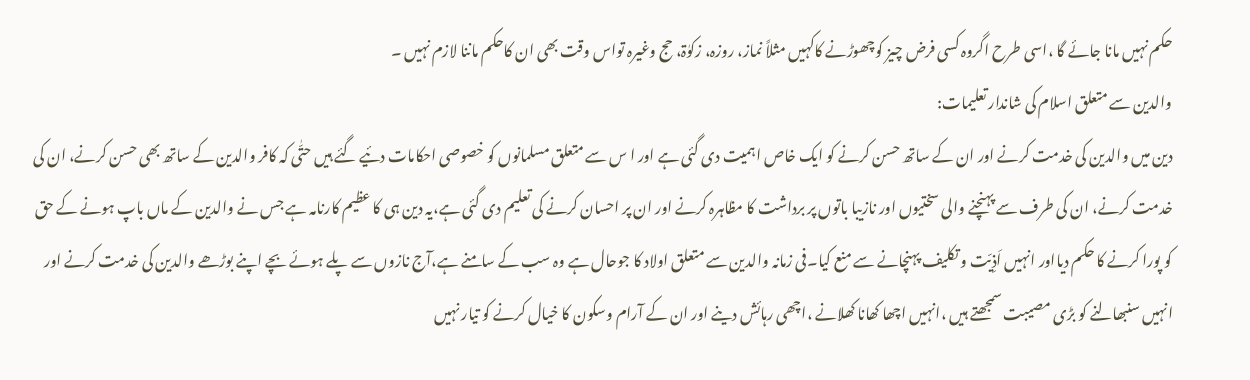حکم نہیں مانا جائے گا ،اسی طرح اگروہ کسی فرض چیز کوچھوڑنے کاکہیں مثلاً نماز، روزہ، زکوٰۃ، حج وغیرہ تواس وقت بھی ان کاحکم ماننا لازم نہیں ۔
والدین سے متعلق اسلام کی شاندار تعلیمات:
دین میں والدین کی خدمت کرنے اور ان کے ساتھ حسن کرنے کو ایک خاص اہمیت دی گئی ہے اور ا س سے متعلق مسلمانوں کو خصوصی احکامات دئیے گئے ہیں حتّٰی کہ کافر والدین کے ساتھ بھی حسن کرنے، ان کی خدمت کرنے، ان کی طرف سے پہنچنے والی سختیوں اور نازیبا باتوں پر برداشت کا مظاہرہ کرنے اور ان پر احسان کرنے کی تعلیم دی گئی ہے،یہ دین ہی کا عظیم کارنامہ ہے جس نے والدین کے ماں باپ ہونے کے حق کو پورا کرنے کا حکم دیااور انہیں اَذِیّت و تکلیف پہنچانے سے منع کیا۔فی زمانہ والدین سے متعلق اولاد کا جوحال ہے وہ سب کے سامنے ہے،آج نازوں سے پلے ہوئے بچے اپنے بوڑھے والدین کی خدمت کرنے اور انہیں سنبھالنے کو بڑی مصیبت سمجھتے ہیں ،انہیں اچھا کھانا کھلانے ،اچھی رہائش دینے اور ان کے آرام وسکون کا خیال کرنے کو تیار نہیں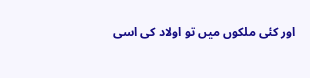اور کئی ملکوں میں تو اولاد کی اسی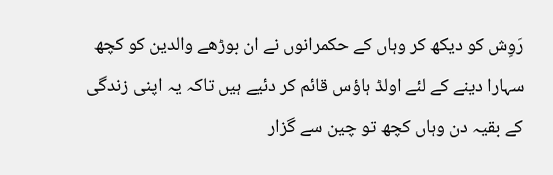رَوِش کو دیکھ کر وہاں کے حکمرانوں نے ان بوڑھے والدین کو کچھ سہارا دینے کے لئے اولڈ ہاؤس قائم کر دئیے ہیں تاکہ یہ اپنی زندگی کے بقیہ دن وہاں کچھ تو چین سے گزار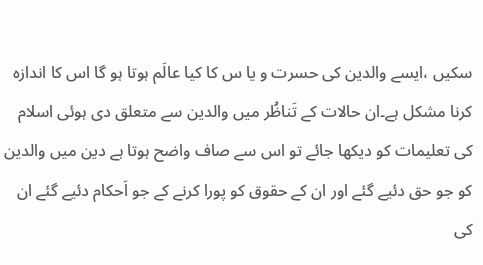سکیں ،ایسے والدین کی حسرت و یا س کا کیا عالَم ہوتا ہو گا اس کا اندازہ کرنا مشکل ہے۔ان حالات کے تَناظُر میں والدین سے متعلق دی ہوئی اسلام کی تعلیمات کو دیکھا جائے تو اس سے صاف واضح ہوتا ہے دین میں والدین کو جو حق دئیے گئے اور ان کے حقوق کو پورا کرنے کے جو اَحکام دئیے گئے ان کی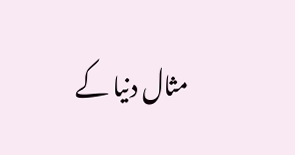مثال دنیا کے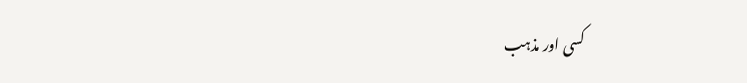کسی اور مذہب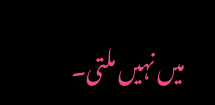میں نہیں ملتی۔